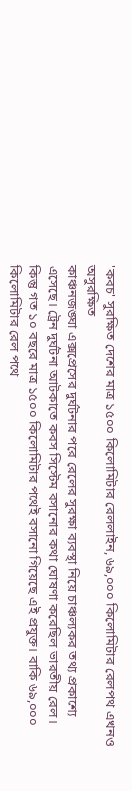'কবচ' সুরক্ষিত দেশের মাত্র ১৫০০ কিলোমিটার রেললাইন, ৬৯,০০০ কিলোমিটার রেলপথ এখনও অসুরক্ষিত
কাঞ্চনজঙ্ঘা এক্সপ্রেসের দুর্ঘটনার পরে রেলের সুরক্ষা ব্যবস্থা নিয়ে চাঞ্চল্যকর তথ্য প্রকাশ্যে এসেছে। ট্রেন দুর্ঘটনা আটকাতে কবস সিস্টেম বসানোর কথা ঘোষণা করেছিল ভারতীয় রেল। কিন্তু গত ১০ বছরে মাত্র ১৫০০ কিলোমিটার পথেই বসানো গিয়েছে এই প্রযুক্ত। বাকি ৬৯,০০০ কিলোমিটার রেল পথে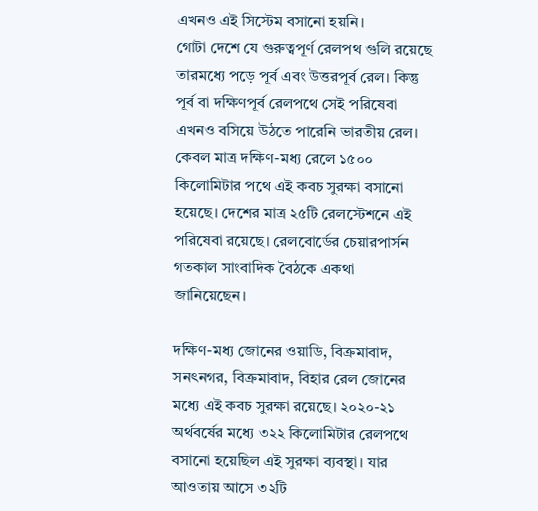এখনও এই সিস্টেম বসানো হয়নি।
গোটা দেশে যে গুরুত্বপূর্ণ রেলপথ গুলি রয়েছে তারমধ্যে পড়ে পূর্ব এবং উত্তরপূর্ব রেল। কিন্তু পূর্ব বা দক্ষিণপূর্ব রেলপথে সেই পরিষেবা এখনও বসিয়ে উঠতে পারেনি ভারতীয় রেল। কেবল মাত্র দক্ষিণ-মধ্য রেলে ১৫০০ কিলোমিটার পথে এই কবচ সুরক্ষা বসানো হয়েছে। দেশের মাত্র ২৫টি রেলস্টেশনে এই পরিষেবা রয়েছে। রেলবোর্ডের চেয়ারপার্সন গতকাল সাংবাদিক বৈঠকে একথা জানিয়েছেন।

দক্ষিণ-মধ্য জোনের ওয়াডি, বিক্রমাবাদ, সনৎনগর, বিক্রমাবাদ, বিহার রেল জোনের মধ্যে এই কবচ সুরক্ষা রয়েছে। ২০২০-২১ অর্থবর্ষের মধ্যে ৩২২ কিলোমিটার রেলপথে বসানো হয়েছিল এই সুরক্ষা ব্যবস্থা। যার আওতায় আসে ৩২টি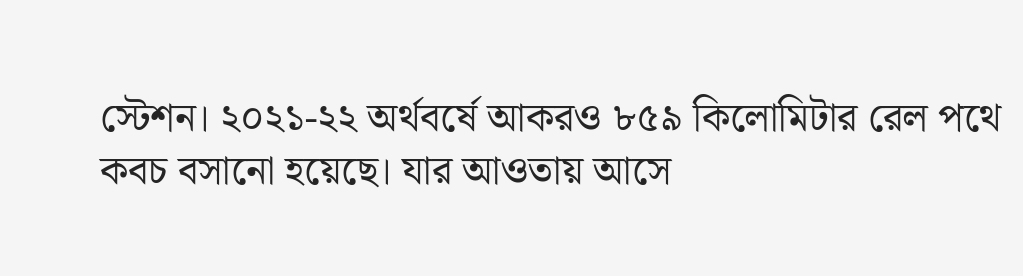স্টেশন। ২০২১-২২ অর্থবর্ষে আকরও ৮৫৯ কিলোমিটার রেল পথে কবচ বসানো হয়েছে। যার আওতায় আসে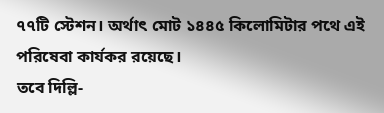৭৭টি স্টেশন। অর্থাৎ মোট ১৪৪৫ কিলোমিটার পথে এই পরিষেবা কার্যকর রয়েছে।
তবে দিল্লি-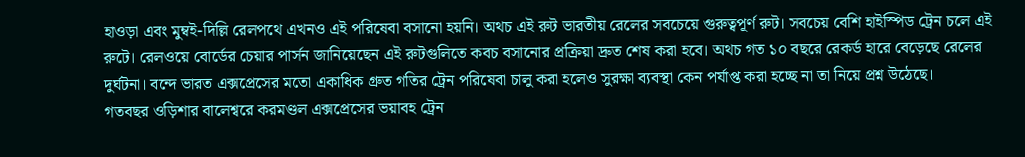হাওড়া এবং মুম্বই-দিল্লি রেলপথে এখনও এই পরিষেবা বসানো হয়নি। অথচ এই রুট ভারতীয় রেলের সবচেয়ে গুরুত্বপূর্ণ রুট। সবচেয় বেশি হাইস্পিড ট্রেন চলে এই রুটে। রেলওয়ে বোর্ডের চেয়ার পার্সন জানিয়েছেন এই রুটগুলিতে কবচ বসানোর প্রক্রিয়া দ্রুত শেষ করা হবে। অথচ গত ১০ বছরে রেকর্ড হারে বেড়েছে রেলের দুর্ঘটনা। বন্দে ভারত এক্সপ্রেসের মতো একাধিক গ্রুত গতির ট্রেন পরিষেবা চালু করা হলেও সুরক্ষা ব্যবস্থা কেন পর্যাপ্ত করা হচ্ছে না তা নিয়ে প্রশ্ন উঠেছে।
গতবছর ওড়িশার বালেশ্বরে করমণ্ডল এক্সপ্রেসের ভয়াবহ ট্রেন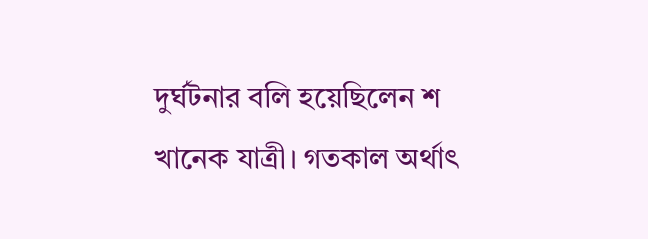দুর্ঘটনার বলি হয়েছিলেন শ খানেক যাত্রী। গতকাল অর্থাৎ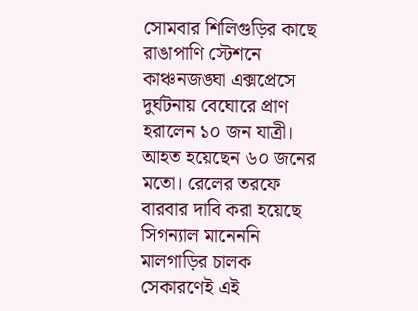সোমবার শিলিগুড়ির কাছে রাঙাপাণি স্টেশনে কাঞ্চনজঙ্ঘা এক্সপ্রেসে দুর্ঘটনায় বেঘোরে প্রাণ হরালেন ১০ জন যাত্রী। আহত হয়েছেন ৬০ জনের মতো। রেলের তরফে বারবার দাবি করা হয়েছে সিগন্যাল মানেননি মালগাড়ির চালক সেকারণেই এই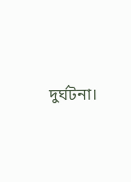দুর্ঘটনা।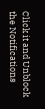Click it and Unblock the Notifications